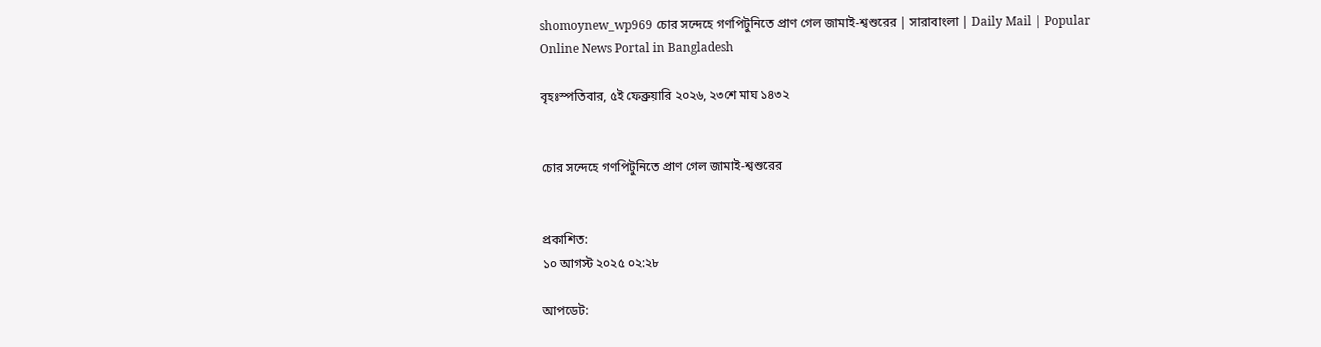shomoynew_wp969 চোর সন্দেহে গণপিটুনিতে প্রাণ গেল জামাই-শ্বশুরের | সারাবাংলা | Daily Mail | Popular Online News Portal in Bangladesh

বৃহঃস্পতিবার, ৫ই ফেব্রুয়ারি ২০২৬, ২৩শে মাঘ ১৪৩২


চোর সন্দেহে গণপিটুনিতে প্রাণ গেল জামাই-শ্বশুরের


প্রকাশিত:
১০ আগস্ট ২০২৫ ০২:২৮

আপডেট: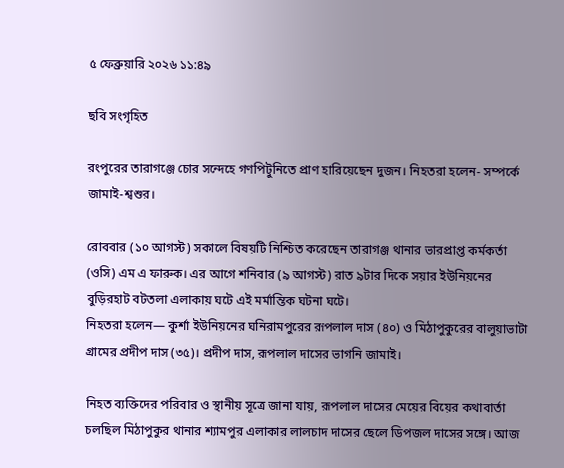৫ ফেব্রুয়ারি ২০২৬ ১১:৪৯

ছবি ‍সংগৃহিত

রংপুরের তারাগঞ্জে চোর সন্দেহে গণপিটুনিতে প্রাণ হারিয়েছেন দুজন। নিহতরা হলেন- সম্পর্কে জামাই-শ্বশুর।

রোববার (১০ আগস্ট) সকালে বিষয়টি নিশ্চিত করেছেন তারাগঞ্জ থানার ভারপ্রাপ্ত কর্মকর্তা (ওসি) এম এ ফারুক। এর আগে শনিবার (৯ আগস্ট) রাত ৯টার দিকে সয়ার ইউনিয়নের বুড়িরহাট বটতলা এলাকায় ঘটে এই মর্মান্তিক ঘটনা ঘটে।
নিহতরা হলেন— কুর্শা ইউনিয়নের ঘনিরামপুরের রূপলাল দাস (৪০) ও মিঠাপুকুরের বালুয়াভাটা গ্রামের প্রদীপ দাস (৩৫)। প্রদীপ দাস, রূপলাল দাসের ভাগনি জামাই।

নিহত ব্যক্তিদের পরিবার ও স্থানীয় সূত্রে জানা যায়, রূপলাল দাসের মেয়ের বিয়ের কথাবার্তা চলছিল মিঠাপুকুর থানার শ্যামপুর এলাকার লালচাদ দাসের ছেলে ডিপজল দাসের সঙ্গে। আজ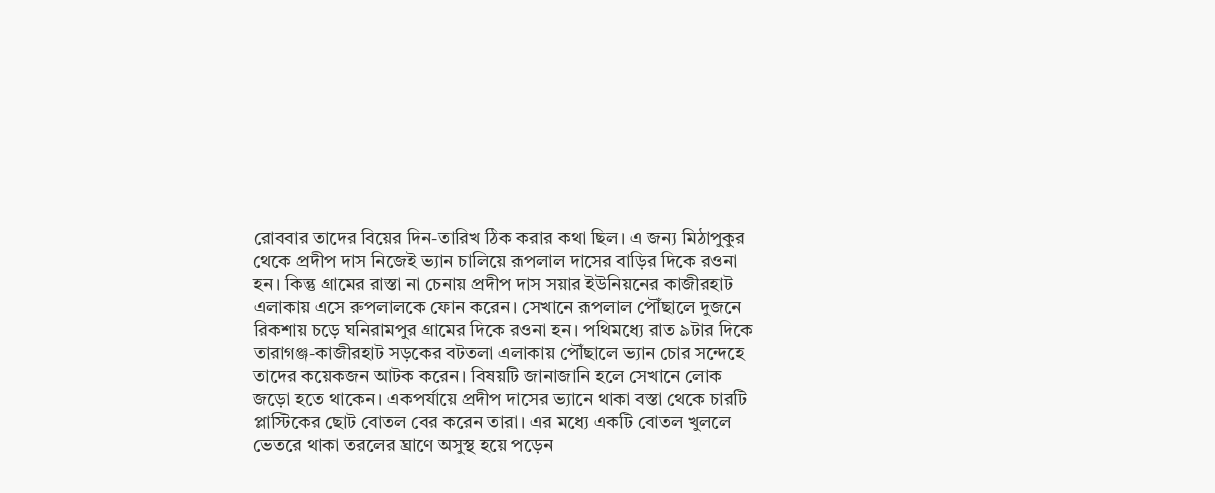রোববার তাদের বিয়ের দিন-তারিখ ঠিক করার কথা ছিল। এ জন্য মিঠাপুকুর থেকে প্রদীপ দাস নিজেই ভ্যান চালিয়ে রূপলাল দাসের বাড়ির দিকে রওনা হন। কিন্তু গ্রামের রাস্তা না চেনায় প্রদীপ দাস সয়ার ইউনিয়নের কাজীরহাট এলাকায় এসে রুপলালকে ফোন করেন। সেখানে রূপলাল পৌঁছালে দুজনে রিকশায় চড়ে ঘনিরামপুর গ্রামের দিকে রওনা হন। পথিমধ্যে রাত ৯টার দিকে তারাগঞ্জ-কাজীরহাট সড়কের বটতলা এলাকায় পৌঁছালে ভ্যান চোর সন্দেহে তাদের কয়েকজন আটক করেন। বিষয়টি জানাজানি হলে সেখানে লোক জড়ো হতে থাকেন। একপর্যায়ে প্রদীপ দাসের ভ্যানে থাকা বস্তা থেকে চারটি প্লাস্টিকের ছোট বোতল বের করেন তারা। এর মধ্যে একটি বোতল খুললে ভেতরে থাকা তরলের ঘ্রাণে অসুস্থ হয়ে পড়েন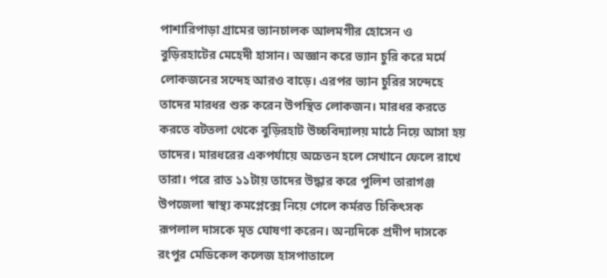পাশারিপাড়া গ্রামের ভ্যানচালক আলমগীর হোসেন ও বুড়িরহাটের মেহেদী হাসান। অজ্ঞান করে ভ্যান চুরি করে মর্মে লোকজনের সন্দেহ আরও বাড়ে। এরপর ভ্যান চুরির সন্দেহে তাদের মারধর শুরু করেন উপস্থিত লোকজন। মারধর করতে করতে বটতলা থেকে বুড়িরহাট উচ্চবিদ্যালয় মাঠে নিয়ে আসা হয় তাদের। মারধরের একপর্যায়ে অচেতন হলে সেখানে ফেলে রাখে তারা। পরে রাত ১১টায় তাদের উদ্ধার করে পুলিশ তারাগঞ্জ উপজেলা স্বাস্থ্য কমপ্লেক্সে নিয়ে গেলে কর্মরত চিকিৎসক রূপলাল দাসকে মৃত ঘোষণা করেন। অন্যদিকে প্রদীপ দাসকে রংপুর মেডিকেল কলেজ হাসপাতালে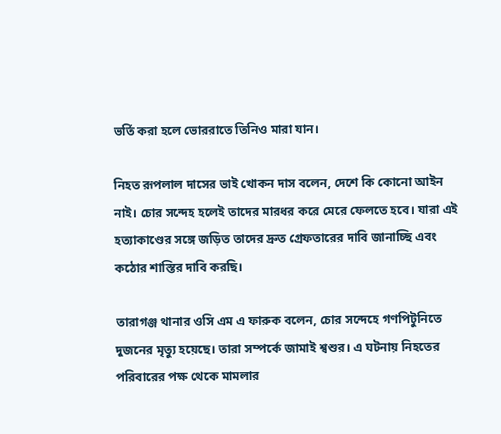ভর্তি করা হলে ভোররাতে তিনিও মারা যান।

নিহত রূপলাল দাসের ভাই খোকন দাস বলেন, দেশে কি কোনো আইন নাই। চোর সন্দেহ হলেই তাদের মারধর করে মেরে ফেলতে হবে। যারা এই হত্যাকাণ্ডের সঙ্গে জড়িত তাদের দ্রুত গ্রেফতারের দাবি জানাচ্ছি এবং কঠোর শাস্তির দাবি করছি।

তারাগঞ্জ থানার ওসি এম এ ফারুক বলেন, চোর সন্দেহে গণপিটুনিতে দুজনের মৃত্যু হয়েছে। তারা সম্পর্কে জামাই শ্বশুর। এ ঘটনায় নিহতের পরিবারের পক্ষ থেকে মামলার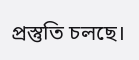প্রস্তুতি চলছে।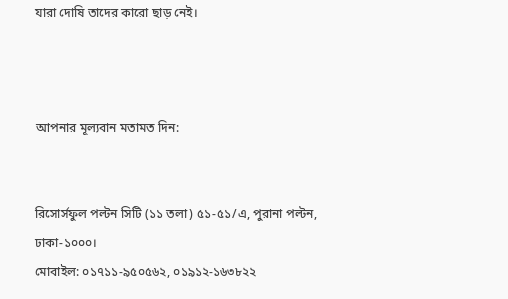যারা দোষি তাদের কারো ছাড় নেই।



আপনার মূল্যবান মতামত দিন:


রিসোর্সফুল পল্টন সিটি (১১ তলা) ৫১-৫১/এ, পুরানা পল্টন, ঢাকা-১০০০।
মোবাইল: ০১৭১১-৯৫০৫৬২, ০১৯১২-১৬৩৮২২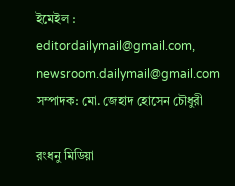ইমেইল : editordailymail@gmail.com, newsroom.dailymail@gmail.com
সম্পাদক: মো. জেহাদ হোসেন চৌধুরী

রংধনু মিডিয়া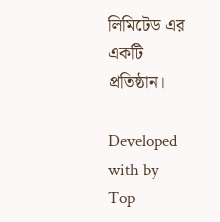লিমিটেড এর একটি প্রতিষ্ঠান।

Developed with by
Top